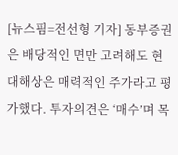[뉴스핌=전선형 기자] 동부증권은 배당적인 면만 고려해도 현대해상은 매력적인 주가라고 평가했다. 투자의견은 ‘매수’며 목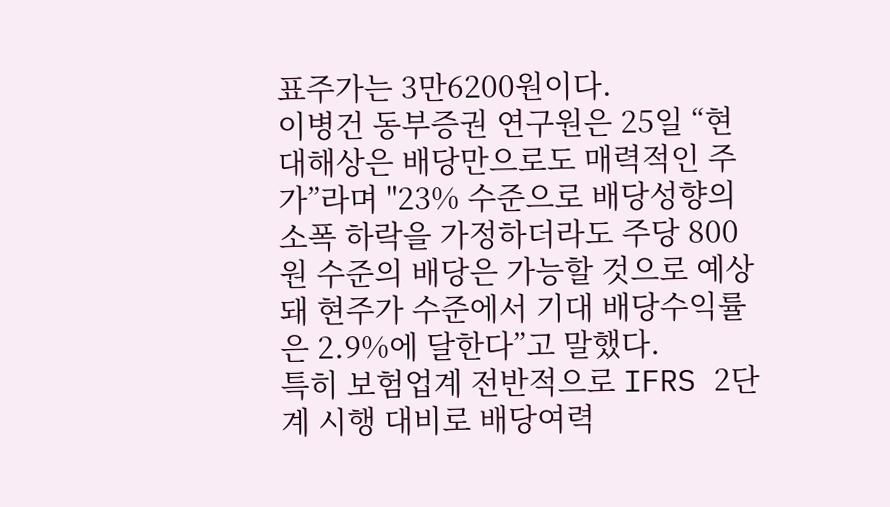표주가는 3만6200원이다.
이병건 동부증권 연구원은 25일 “현대해상은 배당만으로도 매력적인 주가”라며 "23% 수준으로 배당성향의 소폭 하락을 가정하더라도 주당 800원 수준의 배당은 가능할 것으로 예상돼 현주가 수준에서 기대 배당수익률은 2.9%에 달한다”고 말했다.
특히 보험업계 전반적으로 IFRS 2단계 시행 대비로 배당여력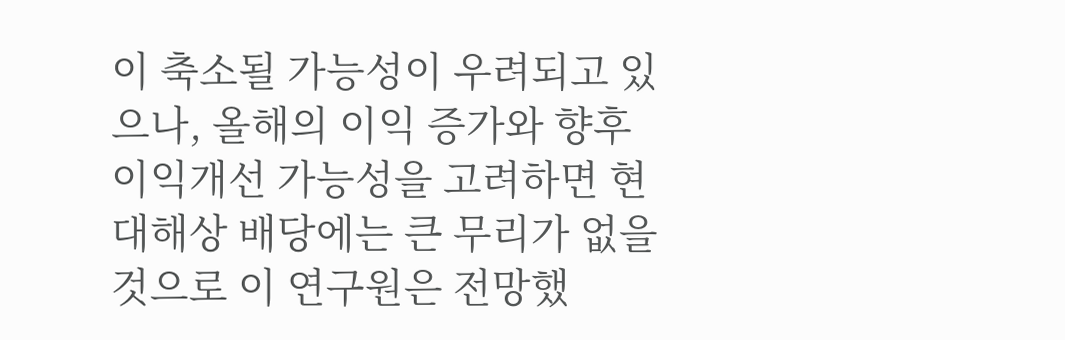이 축소될 가능성이 우려되고 있으나, 올해의 이익 증가와 향후 이익개선 가능성을 고려하면 현대해상 배당에는 큰 무리가 없을 것으로 이 연구원은 전망했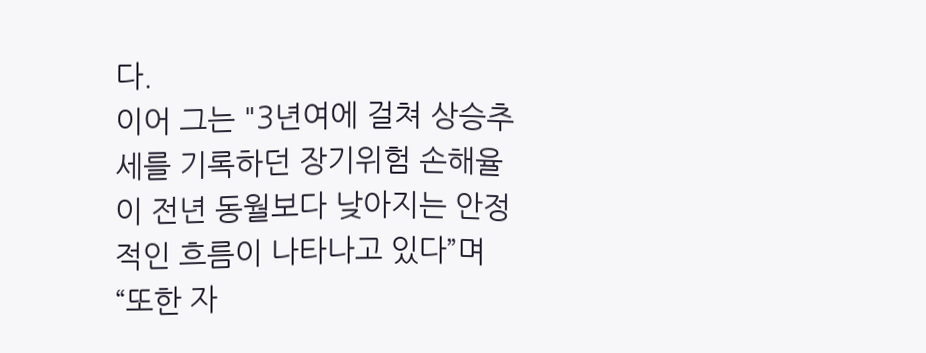다.
이어 그는 "3년여에 걸쳐 상승추세를 기록하던 장기위험 손해율이 전년 동월보다 낮아지는 안정적인 흐름이 나타나고 있다”며 “또한 자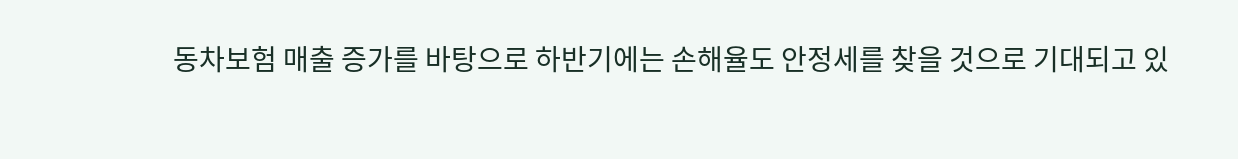동차보험 매출 증가를 바탕으로 하반기에는 손해율도 안정세를 찾을 것으로 기대되고 있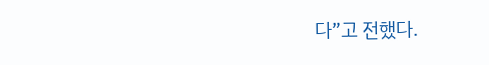다”고 전했다.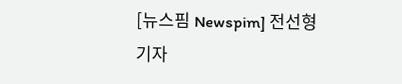[뉴스핌 Newspim] 전선형 기자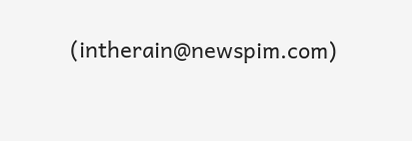(intherain@newspim.com)